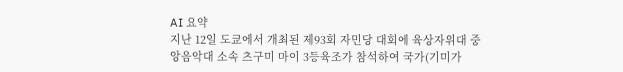AI 요약
지난 12일 도쿄에서 개최된 제93회 자민당 대회에 육상자위대 중앙음악대 소속 츠구미 마이 3등육조가 참석하여 국가(기미가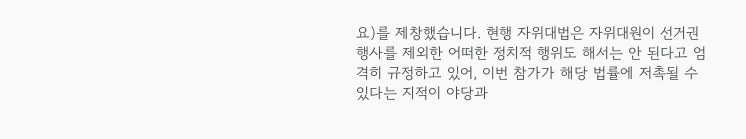요)를 제창했습니다. 현행 자위대법은 자위대원이 선거권 행사를 제외한 어떠한 정치적 행위도 해서는 안 된다고 엄격히 규정하고 있어, 이번 참가가 해당 법률에 저촉될 수 있다는 지적이 야당과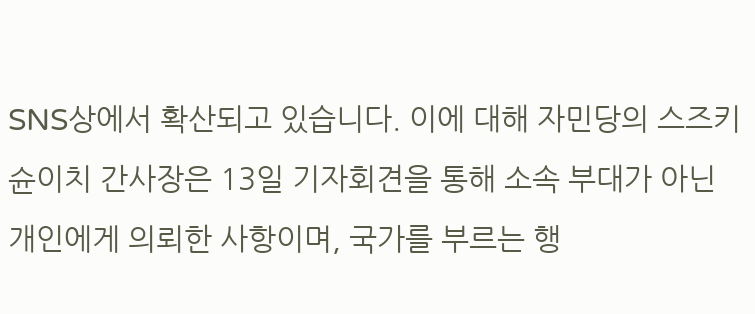SNS상에서 확산되고 있습니다. 이에 대해 자민당의 스즈키 슌이치 간사장은 13일 기자회견을 통해 소속 부대가 아닌 개인에게 의뢰한 사항이며, 국가를 부르는 행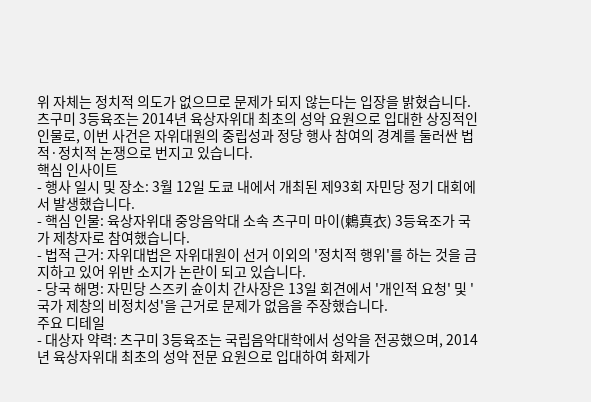위 자체는 정치적 의도가 없으므로 문제가 되지 않는다는 입장을 밝혔습니다. 츠구미 3등육조는 2014년 육상자위대 최초의 성악 요원으로 입대한 상징적인 인물로, 이번 사건은 자위대원의 중립성과 정당 행사 참여의 경계를 둘러싼 법적·정치적 논쟁으로 번지고 있습니다.
핵심 인사이트
- 행사 일시 및 장소: 3월 12일 도쿄 내에서 개최된 제93회 자민당 정기 대회에서 발생했습니다.
- 핵심 인물: 육상자위대 중앙음악대 소속 츠구미 마이(鶫真衣) 3등육조가 국가 제창자로 참여했습니다.
- 법적 근거: 자위대법은 자위대원이 선거 이외의 '정치적 행위'를 하는 것을 금지하고 있어 위반 소지가 논란이 되고 있습니다.
- 당국 해명: 자민당 스즈키 슌이치 간사장은 13일 회견에서 '개인적 요청' 및 '국가 제창의 비정치성'을 근거로 문제가 없음을 주장했습니다.
주요 디테일
- 대상자 약력: 츠구미 3등육조는 국립음악대학에서 성악을 전공했으며, 2014년 육상자위대 최초의 성악 전문 요원으로 입대하여 화제가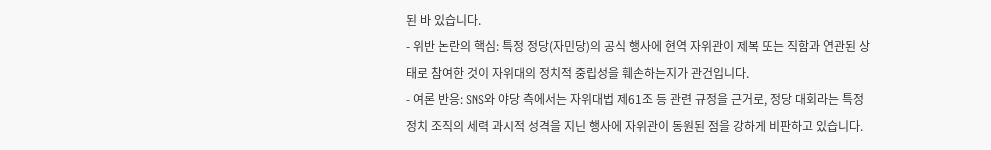된 바 있습니다.
- 위반 논란의 핵심: 특정 정당(자민당)의 공식 행사에 현역 자위관이 제복 또는 직함과 연관된 상태로 참여한 것이 자위대의 정치적 중립성을 훼손하는지가 관건입니다.
- 여론 반응: SNS와 야당 측에서는 자위대법 제61조 등 관련 규정을 근거로, 정당 대회라는 특정 정치 조직의 세력 과시적 성격을 지닌 행사에 자위관이 동원된 점을 강하게 비판하고 있습니다.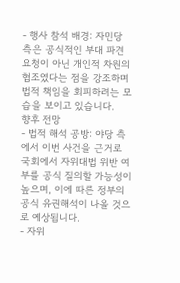- 행사 참석 배경: 자민당 측은 공식적인 부대 파견 요청이 아닌 개인적 차원의 협조였다는 점을 강조하며 법적 책임을 회피하려는 모습을 보이고 있습니다.
향후 전망
- 법적 해석 공방: 야당 측에서 이번 사건을 근거로 국회에서 자위대법 위반 여부를 공식 질의할 가능성이 높으며, 이에 따른 정부의 공식 유권해석이 나올 것으로 예상됩니다.
- 자위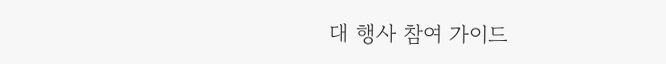대 행사 참여 가이드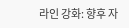라인 강화: 향후 자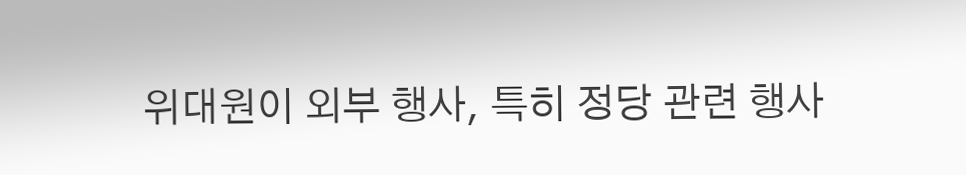위대원이 외부 행사, 특히 정당 관련 행사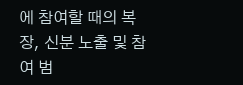에 참여할 때의 복장, 신분 노출 및 참여 범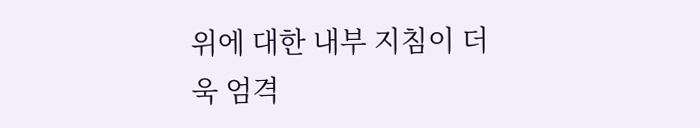위에 대한 내부 지침이 더욱 엄격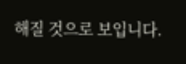해질 것으로 보입니다.